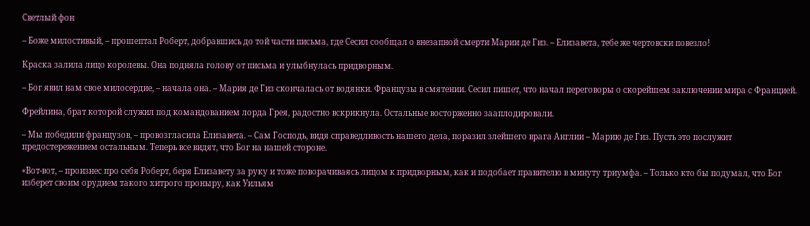Светлый фон

– Боже милостивый, – прошептал Роберт, добравшись до той части письма, где Сесил сообщал о внезапной смерти Марии де Гиз. – Елизавета, тебе же чертовски повезло!

Краска залила лицо королевы. Она подняла голову от письма и улыбнулась придворным.

– Бог явил нам свое милосердие, – начала она. – Мария де Гиз скончалась от водянки. Французы в смятении. Сесил пишет, что начал переговоры о скорейшем заключении мира с Францией.

Фрейлина, брат которой служил под командованием лорда Грея, радостно вскрикнула. Остальные восторженно зааплодировали.

– Мы победили французов, – провозгласила Елизавета. – Сам Господь, видя справедливость нашего дела, поразил злейшего врага Англии – Марию де Гиз. Пусть это послужит предостережением остальным. Теперь все видят, что Бог на нашей стороне.

«Вот-вот, – произнес про себя Роберт, беря Елизавету за руку и тоже поворачиваясь лицом к придворным, как и подобает правителю в минуту триумфа. – Только кто бы подумал, что Бог изберет своим орудием такого хитрого проныру, как Уильям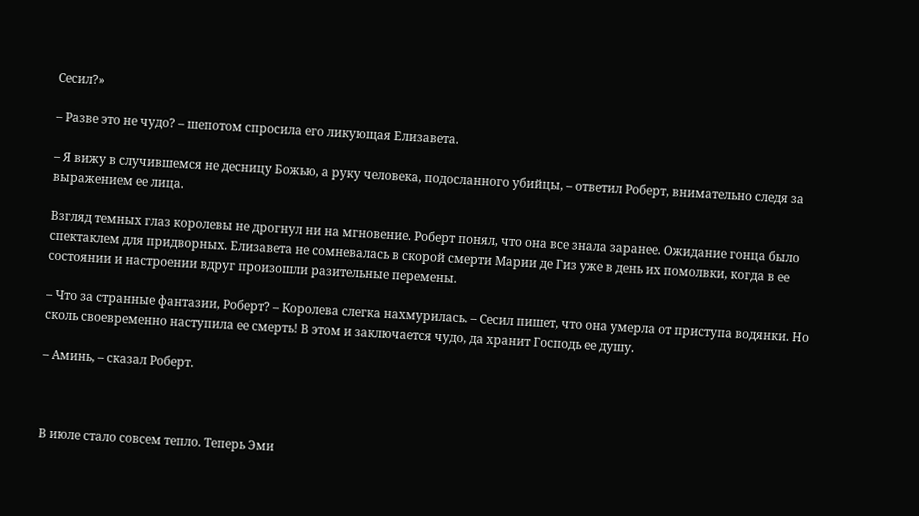Сесил?»

– Разве это не чудо? – шепотом спросила его ликующая Елизавета.

– Я вижу в случившемся не десницу Божью, а руку человека, подосланного убийцы, – ответил Роберт, внимательно следя за выражением ее лица.

Взгляд темных глаз королевы не дрогнул ни на мгновение. Роберт понял, что она все знала заранее. Ожидание гонца было спектаклем для придворных. Елизавета не сомневалась в скорой смерти Марии де Гиз уже в день их помолвки, когда в ее состоянии и настроении вдруг произошли разительные перемены.

– Что за странные фантазии, Роберт? – Королева слегка нахмурилась. – Сесил пишет, что она умерла от приступа водянки. Но сколь своевременно наступила ее смерть! В этом и заключается чудо, да хранит Господь ее душу.

– Аминь, – сказал Роберт.



В июле стало совсем тепло. Теперь Эми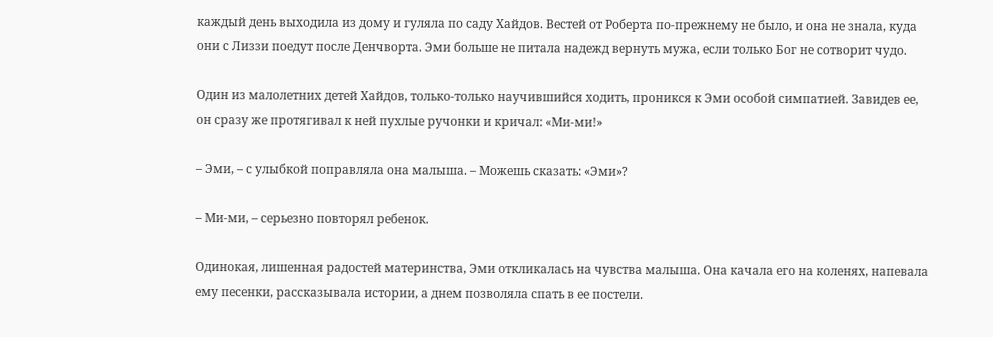каждый день выходила из дому и гуляла по саду Хайдов. Вестей от Роберта по-прежнему не было, и она не знала, куда они с Лиззи поедут после Денчворта. Эми больше не питала надежд вернуть мужа, если только Бог не сотворит чудо.

Один из малолетних детей Хайдов, только-только научившийся ходить, проникся к Эми особой симпатией. Завидев ее, он сразу же протягивал к ней пухлые ручонки и кричал: «Ми-ми!»

– Эми, – с улыбкой поправляла она малыша. – Можешь сказать: «Эми»?

– Ми-ми, – серьезно повторял ребенок.

Одинокая, лишенная радостей материнства, Эми откликалась на чувства малыша. Она качала его на коленях, напевала ему песенки, рассказывала истории, а днем позволяла спать в ее постели.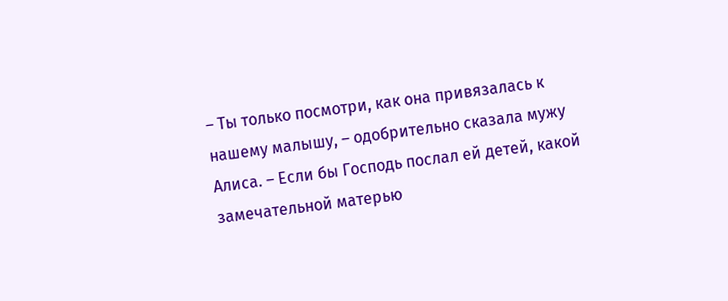– Ты только посмотри, как она привязалась к нашему малышу, – одобрительно сказала мужу Алиса. – Если бы Господь послал ей детей, какой замечательной матерью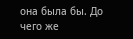она была бы. До чего же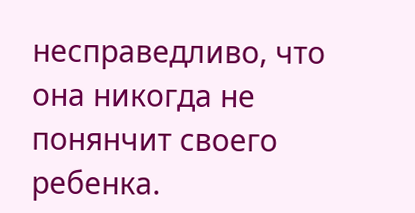несправедливо, что она никогда не понянчит своего ребенка.